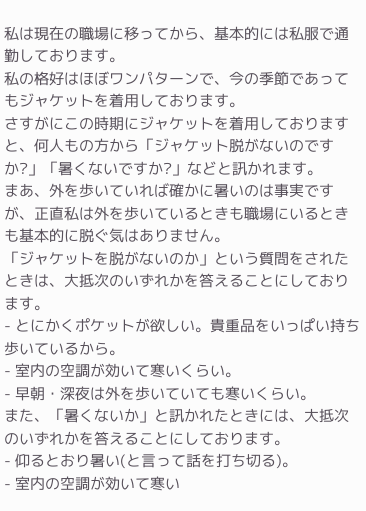私は現在の職場に移ってから、基本的には私服で通勤しております。
私の格好はほぼワンパターンで、今の季節であってもジャケットを着用しております。
さすがにこの時期にジャケットを着用しておりますと、何人もの方から「ジャケット脱がないのですか?」「暑くないですか?」などと訊かれます。
まあ、外を歩いていれば確かに暑いのは事実ですが、正直私は外を歩いているときも職場にいるときも基本的に脱ぐ気はありません。
「ジャケットを脱がないのか」という質問をされたときは、大抵次のいずれかを答えることにしております。
- とにかくポケットが欲しい。貴重品をいっぱい持ち歩いているから。
- 室内の空調が効いて寒いくらい。
- 早朝・深夜は外を歩いていても寒いくらい。
また、「暑くないか」と訊かれたときには、大抵次のいずれかを答えることにしております。
- 仰るとおり暑い(と言って話を打ち切る)。
- 室内の空調が効いて寒い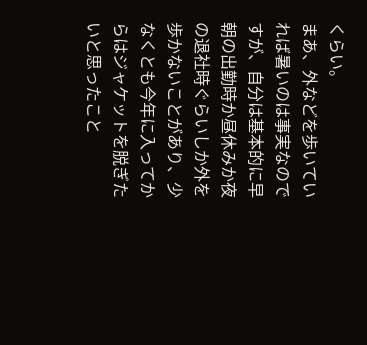くらい。
まあ、外などを歩いていれば暑いのは事実なのですが、自分は基本的に早朝の出勤時か昼休みか夜の退社時ぐらいしか外を歩かないことがあり、少なくとも今年に入ってからはジャケットを脱ぎたいと思ったこと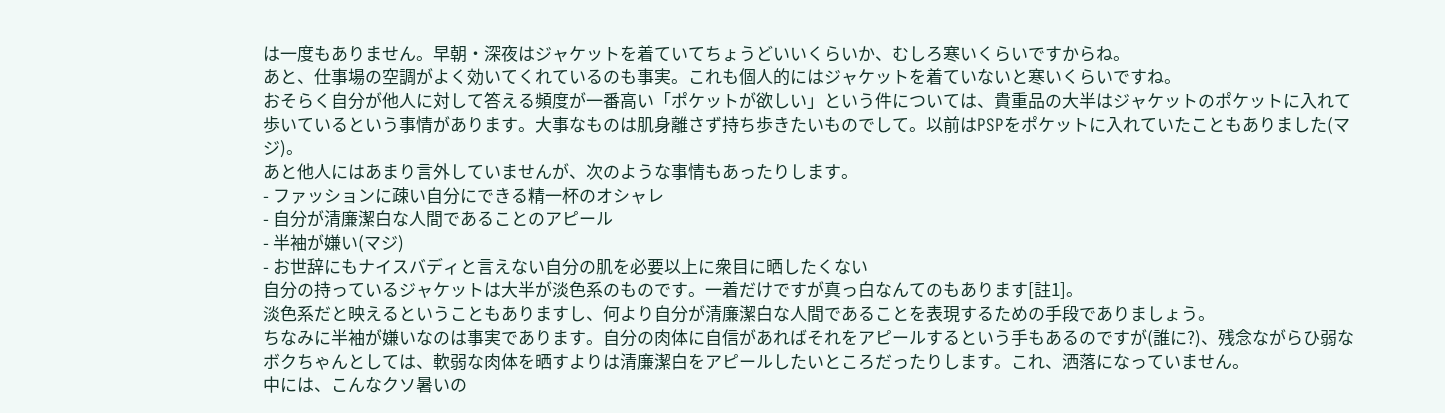は一度もありません。早朝・深夜はジャケットを着ていてちょうどいいくらいか、むしろ寒いくらいですからね。
あと、仕事場の空調がよく効いてくれているのも事実。これも個人的にはジャケットを着ていないと寒いくらいですね。
おそらく自分が他人に対して答える頻度が一番高い「ポケットが欲しい」という件については、貴重品の大半はジャケットのポケットに入れて歩いているという事情があります。大事なものは肌身離さず持ち歩きたいものでして。以前はPSPをポケットに入れていたこともありました(マジ)。
あと他人にはあまり言外していませんが、次のような事情もあったりします。
- ファッションに疎い自分にできる精一杯のオシャレ
- 自分が清廉潔白な人間であることのアピール
- 半袖が嫌い(マジ)
- お世辞にもナイスバディと言えない自分の肌を必要以上に衆目に晒したくない
自分の持っているジャケットは大半が淡色系のものです。一着だけですが真っ白なんてのもあります[註1]。
淡色系だと映えるということもありますし、何より自分が清廉潔白な人間であることを表現するための手段でありましょう。
ちなみに半袖が嫌いなのは事実であります。自分の肉体に自信があればそれをアピールするという手もあるのですが(誰に?)、残念ながらひ弱なボクちゃんとしては、軟弱な肉体を晒すよりは清廉潔白をアピールしたいところだったりします。これ、洒落になっていません。
中には、こんなクソ暑いの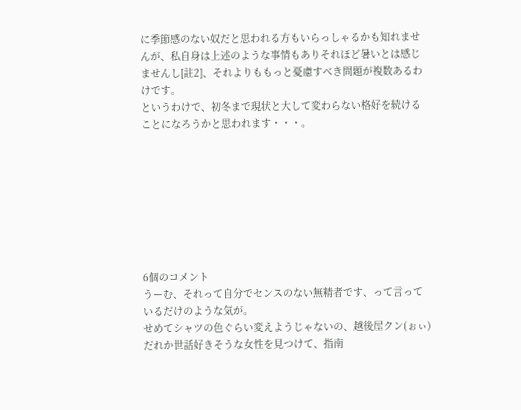に季節感のない奴だと思われる方もいらっしゃるかも知れませんが、私自身は上述のような事情もありそれほど暑いとは感じませんし[註2]、それよりももっと憂慮すべき問題が複数あるわけです。
というわけで、初冬まで現状と大して変わらない格好を続けることになろうかと思われます・・・。








6個のコメント
うーむ、それって自分でセンスのない無精者です、って言っているだけのような気が。
せめてシャツの色ぐらい変えようじゃないの、越後屋クン(ぉぃ)
だれか世話好きそうな女性を見つけて、指南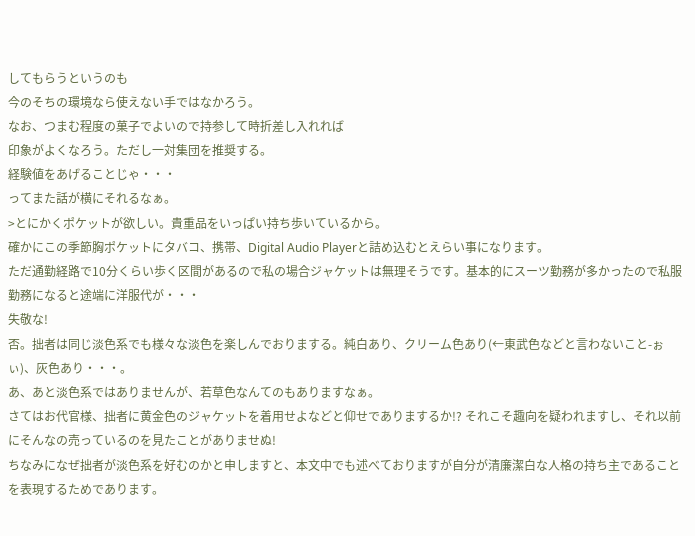してもらうというのも
今のそちの環境なら使えない手ではなかろう。
なお、つまむ程度の菓子でよいので持参して時折差し入れれば
印象がよくなろう。ただし一対集団を推奨する。
経験値をあげることじゃ・・・
ってまた話が横にそれるなぁ。
>とにかくポケットが欲しい。貴重品をいっぱい持ち歩いているから。
確かにこの季節胸ポケットにタバコ、携帯、Digital Audio Playerと詰め込むとえらい事になります。
ただ通勤経路で10分くらい歩く区間があるので私の場合ジャケットは無理そうです。基本的にスーツ勤務が多かったので私服勤務になると途端に洋服代が・・・
失敬な!
否。拙者は同じ淡色系でも様々な淡色を楽しんでおりまする。純白あり、クリーム色あり(←東武色などと言わないこと-ぉぃ)、灰色あり・・・。
あ、あと淡色系ではありませんが、若草色なんてのもありますなぁ。
さてはお代官様、拙者に黄金色のジャケットを着用せよなどと仰せでありまするか!? それこそ趣向を疑われますし、それ以前にそんなの売っているのを見たことがありませぬ!
ちなみになぜ拙者が淡色系を好むのかと申しますと、本文中でも述べておりますが自分が清廉潔白な人格の持ち主であることを表現するためであります。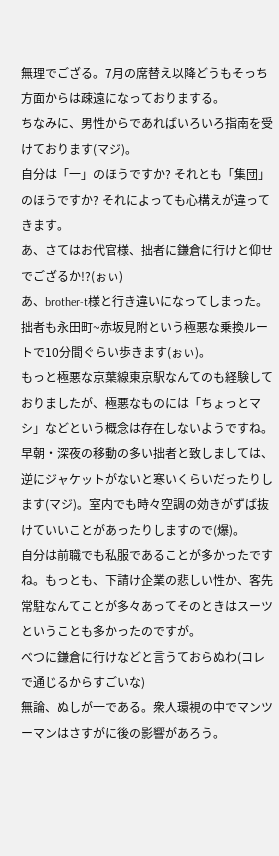無理でござる。7月の席替え以降どうもそっち方面からは疎遠になっておりまする。
ちなみに、男性からであればいろいろ指南を受けております(マジ)。
自分は「一」のほうですか? それとも「集団」のほうですか? それによっても心構えが違ってきます。
あ、さてはお代官様、拙者に鎌倉に行けと仰せでござるか!?(ぉぃ)
あ、brother-t様と行き違いになってしまった。
拙者も永田町~赤坂見附という極悪な乗換ルートで10分間ぐらい歩きます(ぉぃ)。
もっと極悪な京葉線東京駅なんてのも経験しておりましたが、極悪なものには「ちょっとマシ」などという概念は存在しないようですね。
早朝・深夜の移動の多い拙者と致しましては、逆にジャケットがないと寒いくらいだったりします(マジ)。室内でも時々空調の効きがずば抜けていいことがあったりしますので(爆)。
自分は前職でも私服であることが多かったですね。もっとも、下請け企業の悲しい性か、客先常駐なんてことが多々あってそのときはスーツということも多かったのですが。
べつに鎌倉に行けなどと言うておらぬわ(コレで通じるからすごいな)
無論、ぬしが一である。衆人環視の中でマンツーマンはさすがに後の影響があろう。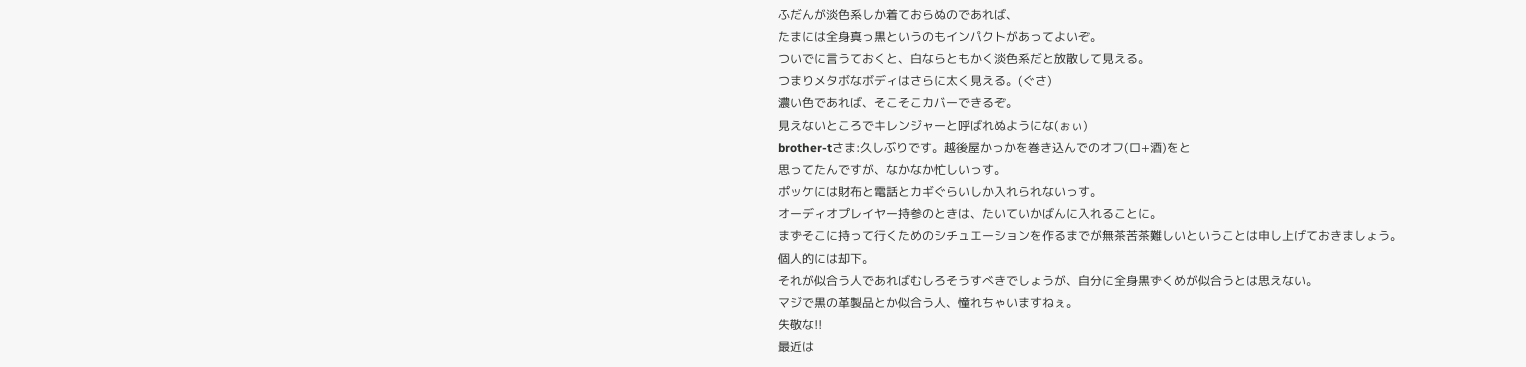ふだんが淡色系しか着ておらぬのであれば、
たまには全身真っ黒というのもインパクトがあってよいぞ。
ついでに言うておくと、白ならともかく淡色系だと放散して見える。
つまりメタボなボディはさらに太く見える。(ぐさ)
濃い色であれば、そこそこカバーできるぞ。
見えないところでキレンジャーと呼ばれぬようにな(ぉぃ)
brother-tさま:久しぶりです。越後屋かっかを巻き込んでのオフ(ロ+酒)をと
思ってたんですが、なかなか忙しいっす。
ポッケには財布と電話とカギぐらいしか入れられないっす。
オーディオプレイヤー持参のときは、たいていかばんに入れることに。
まずそこに持って行くためのシチュエーションを作るまでが無茶苦茶難しいということは申し上げておきましょう。
個人的には却下。
それが似合う人であればむしろそうすべきでしょうが、自分に全身黒ずくめが似合うとは思えない。
マジで黒の革製品とか似合う人、憧れちゃいますねぇ。
失敬な!!
最近は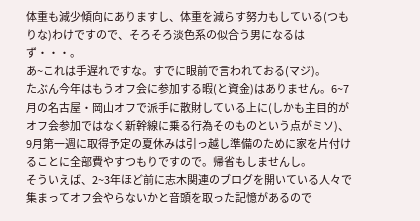体重も減少傾向にありますし、体重を減らす努力もしている(つもりな)わけですので、そろそろ淡色系の似合う男になるはず・・・。
あ~これは手遅れですな。すでに眼前で言われておる(マジ)。
たぶん今年はもうオフ会に参加する暇(と資金)はありません。6~7月の名古屋・岡山オフで派手に散財している上に(しかも主目的がオフ会参加ではなく新幹線に乗る行為そのものという点がミソ)、9月第一週に取得予定の夏休みは引っ越し準備のために家を片付けることに全部費やすつもりですので。帰省もしませんし。
そういえば、2~3年ほど前に志木関連のブログを開いている人々で集まってオフ会やらないかと音頭を取った記憶があるので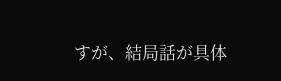すが、結局話が具体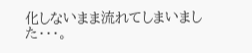化しないまま流れてしまいました・・・。